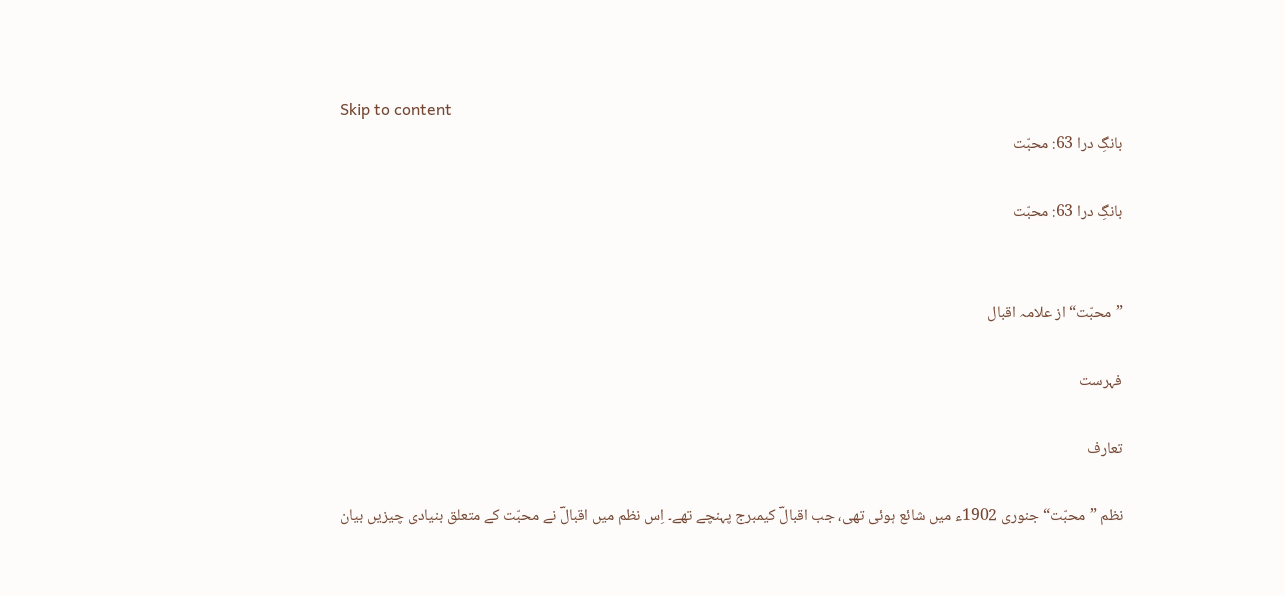Skip to content
بانگِ درا 63: محبّت

بانگِ درا 63: محبّت


”محبّت“ از علامہ اقبال

فہرست

تعارف

نظم ”محبّت“ جنوری 1902ء میں شائع ہوئی تھی، جب اقبالؔ کیمبرج پہنچے تھے۔ اِس نظم میں اقبالؔ نے محبّت کے متعلق بنیادی چیزیں بیان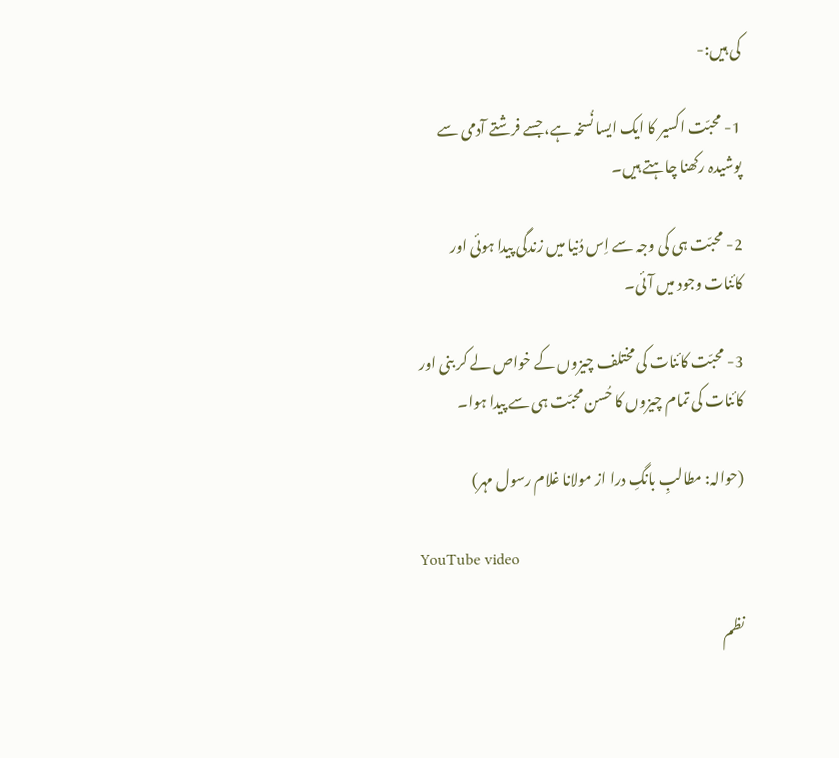کی ہیں:-

1- محبّت اکسیر کا ایک ایسا نُسخہ ہے، جسے فرشتے آدمی سے پوشیدہ رکھنا چاہتے ہیں۔

2- محبّت ہی کی وجہ سے اِس دُنیا میں زندگی پیدا ہوئی اور کائنات وجود میں آئی۔

3- محبّت کائنات کی مختلف چیزوں کے خواص لے کر بنی اور کائنات کی تمام چیزوں کا حُسن محبّت ہی سے پیدا ہوا۔

(حوالہ: مطالبِ بانگِ درا از مولانا غلام رسول مہر)

YouTube video

نظم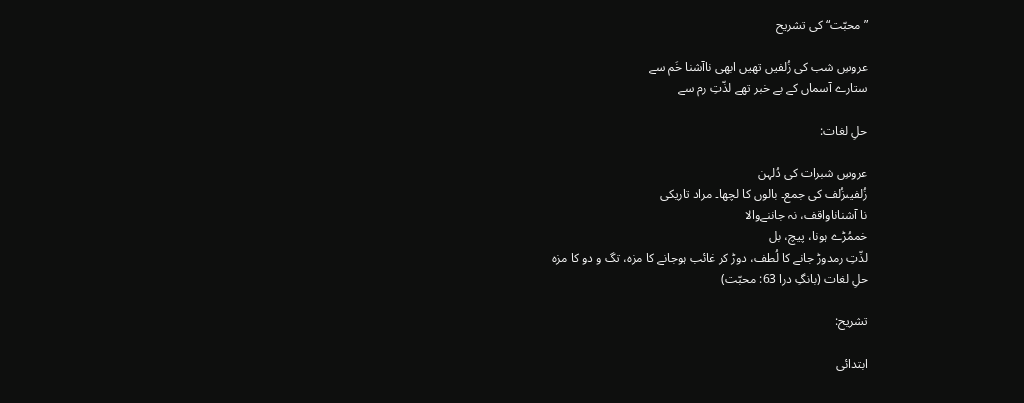”محبّت“ کی تشریح

عروسِ شب کی زُلفیں تھیں ابھی ناآشنا خَم سے
ستارے آسماں کے بے خبر تھے لذّتِ رم سے

حلِ لغات:

عروسِ شبرات کی دُلہن
زُلفیںزُلف کی جمع۔ بالوں کا لچھا۔ مراد تاریکی
نا آشناناواقف، نہ جاننےوالا
خممُڑے ہونا، پیچ، بل
لذّتِ رمدوڑ جانے کا لُطف، دوڑ کر غائب ہوجانے کا مزہ، تگ و دو کا مزہ
حلِ لغات (بانگِ درا 63: محبّت)

تشریح:

ابتدائی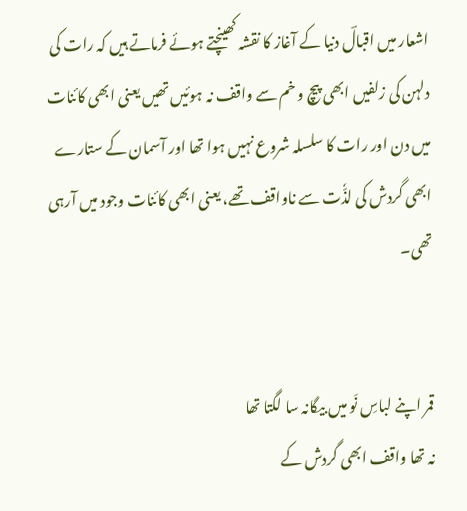اشعار میں اقبالؔ دنیا کے آغاز کا نقشہ کھینچتے ہوئے فرماتے ہیں کہ رات کی دلہن کی زلفیں ابھی پیچ و خم سے واقف نہ ہوئیں تھیں یعنی ابھی کائنات میں دن اور رات کا سلسلہ شروع نہیں ہوا تھا اور آسمان کے ستارے ابھی گردش کی لذّٗت سے ناواقف تھے، یعنی ابھی کائنات وجود میں آرہی تھی۔


قمر اپنے لباسِ نَو میں بیگانہ سا لگتا تھا
نہ تھا واقف ابھی گردش کے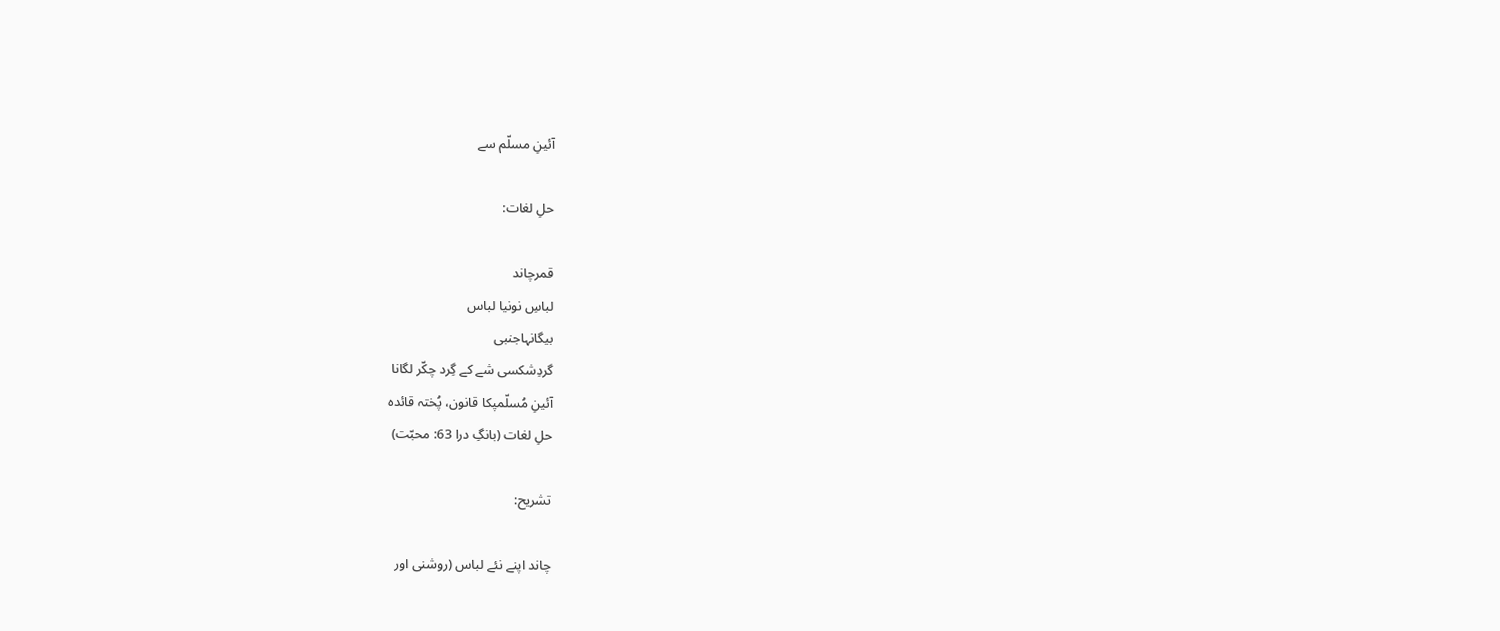آئینِ مسلّم سے

حلِ لغات:

قمرچاند
لباسِ نونیا لباس
بیگانہاجنبی
گردِشکسی شے کے گِرد چکّر لگانا
آئینِ مُسلّمپکا قانون، پُختہ قائدہ
حلِ لغات (بانگِ درا 63: محبّت)

تشریح:

چاند اپنے نئے لباس (روشنی اور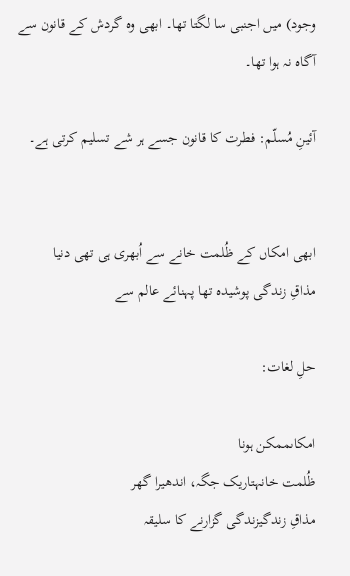وجود) میں اجنبی سا لگتا تھا۔ ابھی وہ گردش کے قانون سے آگاہ نہ ہوا تھا۔

آئینِ مُسلّم: فطرت کا قانون جسے ہر شے تسلیم کرتی ہے۔


ابھی امکاں کے ظُلمت خانے سے اُبھری ہی تھی دنیا
مذاقِ زندگی پوشیدہ تھا پہنائے عالم سے

حلِ لغات:

امکاںممکن ہونا
ظُلمت خانہتاریک جگہ، اندھیرا گھر
مذاقِ زندگیزندگی گزارنے کا سلیقہ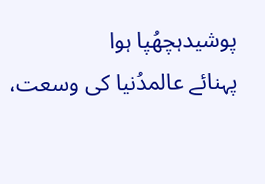پوشیدہچھُپا ہوا
پہنائے عالمدُنیا کی وسعت،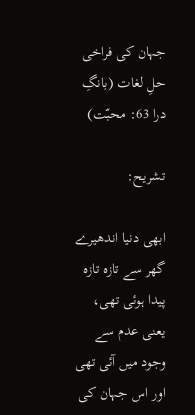جہان کی فراخی
حلِ لغات (بانگِ درا 63: محبّت)

تشریح:

ابھی دنیا اندھیرے گھر سے تازہ تازہ پیدا ہوئی تھی، یعنی عدم سے وجود میں آئی تھی اور اس جہان کی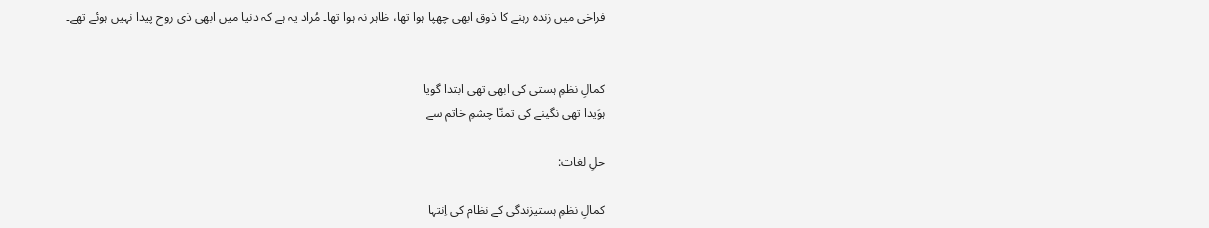فراخی میں زندہ رہنے کا ذوق ابھی چھپا ہوا تھا، ظاہر نہ ہوا تھا۔ مُراد یہ ہے کہ دنیا میں ابھی ذی روح پیدا نہیں ہوئے تھے۔


کمالِ نظمِ ہستی کی ابھی تھی ابتدا گویا
ہوَیدا تھی نگینے کی تمنّا چشمِ خاتم سے

حلِ لغات:

کمالِ نظمِ ہستیزندگی کے نظام کی اِنتہا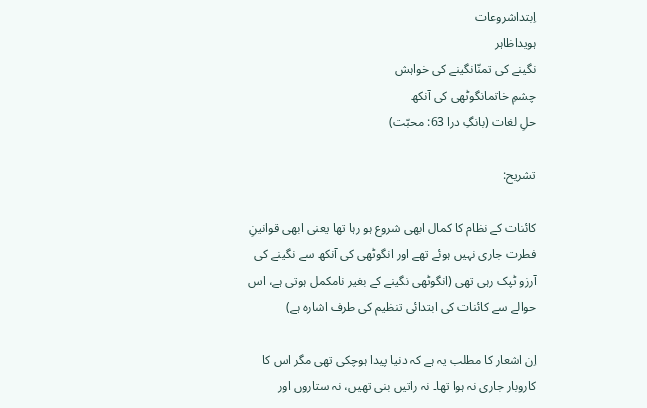اِبتداشروعات
ہویداظاہر
نگینے کی تمنّانگینے کی خواہش
چشمِ خاتمانگوٹھی کی آنکھ
حلِ لغات (بانگِ درا 63: محبّت)

تشریح:

کائنات کے نظام کا کمال ابھی شروع ہو رہا تھا یعنی ابھی قوانینِ فطرت جاری نہیں ہوئے تھے اور انگوٹھی کی آنکھ سے نگینے کی آرزو ٹپک رہی تھی (انگوٹھی نگینے کے بغیر نامکمل ہوتی ہے، اس حوالے سے کائنات کی ابتدائی تنظیم کی طرف اشارہ ہے)

اِن اشعار کا مطلب یہ ہے کہ دنیا پیدا ہوچکی تھی مگر اس کا کاروبار جاری نہ ہوا تھا۔ نہ راتیں بنی تھیں، نہ ستاروں اور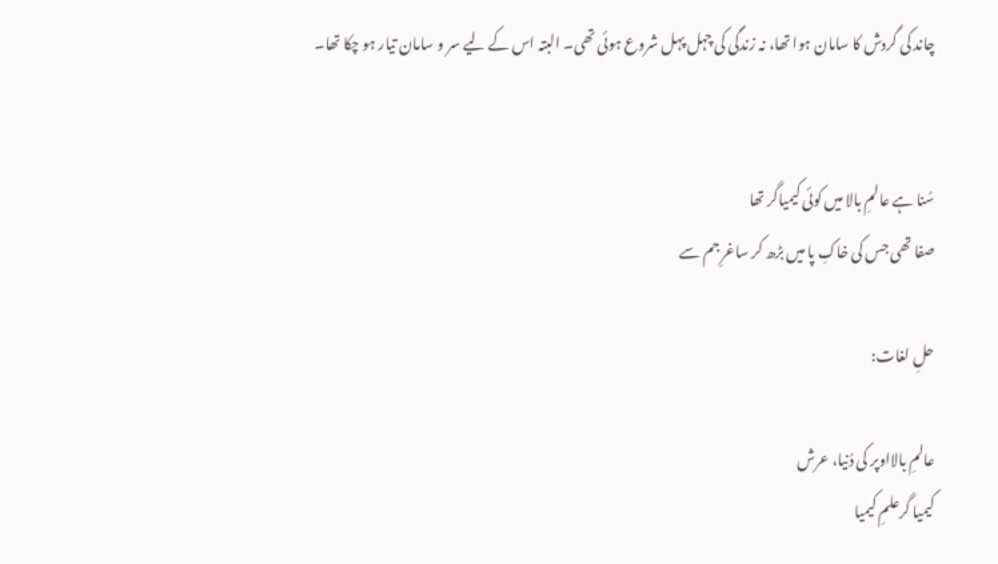چاند کی گردش کا سامان ہوا تھا، نہ زندگی کی چہل پہل شروع ہوئی تھی۔ البتہ اس کے لیے سر و سامان تیار ہو چکا تھا۔


سُنا ہے عالمِ بالا میں کوئی کیمیاگر تھا
صفا تھی جس کی خاکِ پا میں بڑھ کر ساغرِ جم سے

حلِ لغات:

عالمِ بالااوپر کی دُنیا، عرش
کیمیا گرعلمِ کیمیا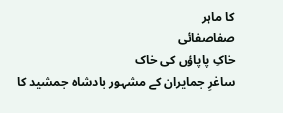کا ماہر
صفاصفائی
خاکِ پاپاؤں کی خاک
ساغرِ جمایران کے مشہور بادشاہ جمشید کا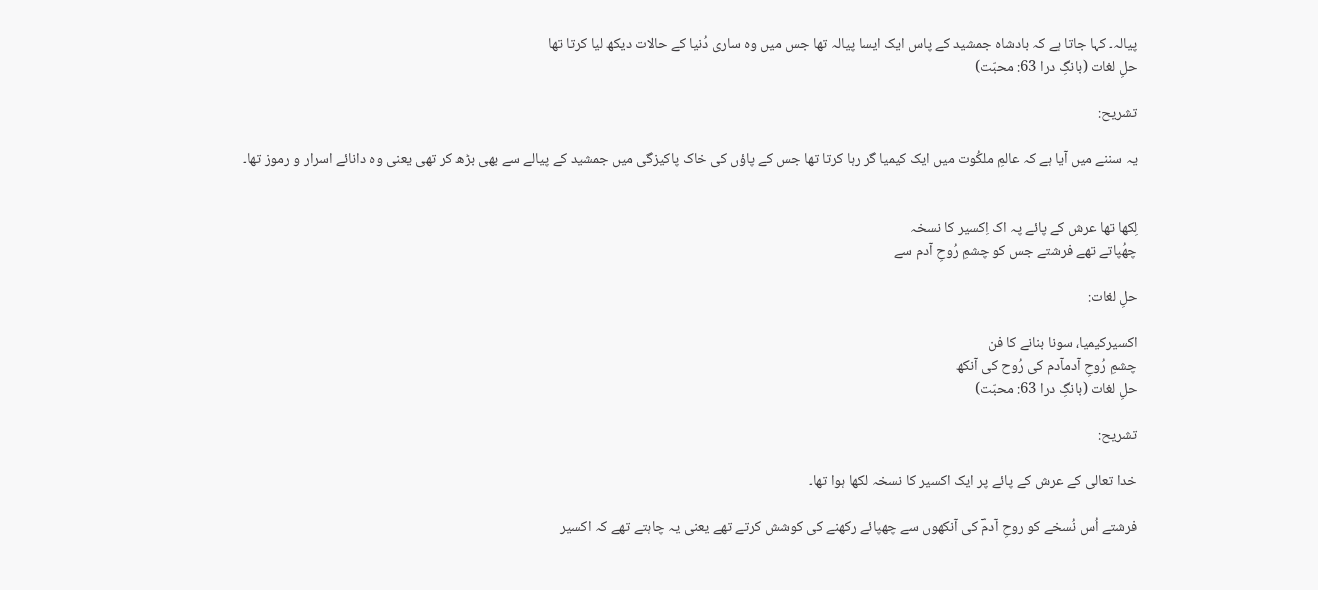پیالہ۔ کہا جاتا ہے کہ بادشاہ جمشید کے پاس ایک ایسا پیالہ تھا جس میں وہ ساری دُنیا کے حالات دیکھ لیا کرتا تھا
حلِ لغات (بانگِ درا 63: محبّت)

تشریح:

یہ سننے میں آیا ہے کہ عالمِ ملکُوت میں ایک کیمیا گر رہا کرتا تھا جس کے پاؤں کی خاک پاکیزگی میں جمشید کے پیالے سے بھی بڑھ کر تھی یعنی وہ دانائے اسرار و رموز تھا۔


لِکھا تھا عرش کے پائے پہ اک اِکسیر کا نسخہ
چھُپاتے تھے فرشتے جس کو چشمِ رُوحِ آدم سے

حلِ لغات:

اکسیرکیمیا، سونا بنانے کا فن
چشمِ رُوحِ آدمآدم کی رُوح کی آنکھ
حلِ لغات (بانگِ درا 63: محبّت)

تشریح:

خدا تعالی کے عرش کے پائے پر ایک اکسیر کا نسخہ لکھا ہوا تھا۔

فرشتے اُس نُسخے کو روحِ آدمؔ کی آنکھوں سے چھپائے رکھنے کی کوشش کرتے تھے یعنی یہ چاہتے تھے کہ اکسیر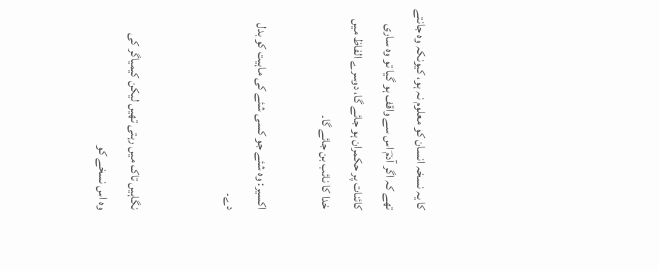کا یہ نسخہ انسان کو معلوم نہ ہو، کیونکہ وہ جانتے تھے کہ اگر آدمؔ اس سے واقف ہو گیا تو وہ ساری کائنات پر حکمران ہو جائے گا، دوسرے الفاظ میں خدا کا نائب بن جائے گا۔

اکسیر: وہ شئے جو کسی شئے کی ماہیت کو بدل دے۔


نگاہیں تاک میں رہتی تھیں لیکن کیمیاگر کی
وہ اس نسخے کو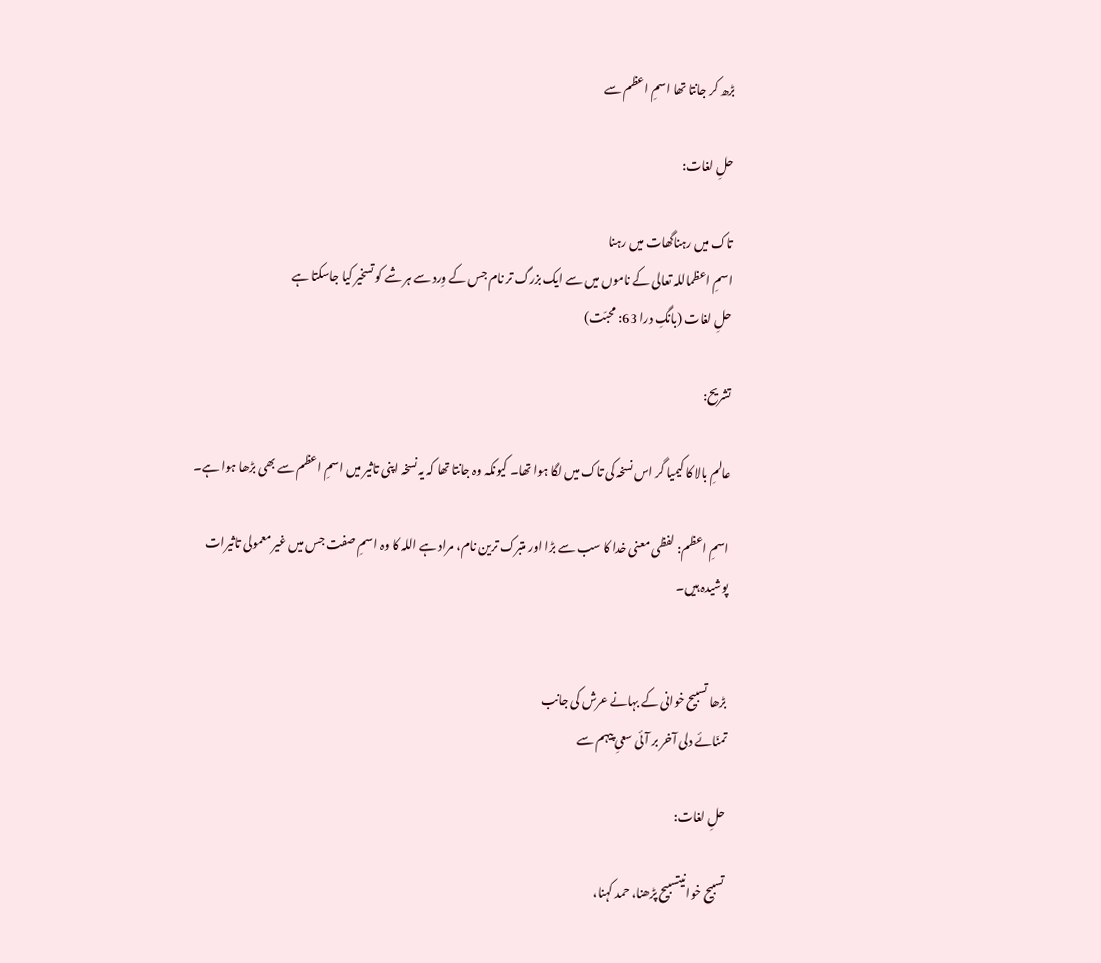بڑھ کر جانتا تھا اسمِ اعظم سے

حلِ لغات:

تاک میں رہناگھات میں رہنا
اسمِ اعظماللہ تعالی کے ناموں میں سے ایک بزرگ تر نام جس کے وِرد سے ہر شے کو تسخیر کیا جاسکتا ہے
حلِ لغات (بانگِ درا 63: محبّت)

تشریح:

عالمِ بالا کا کیمیا گر اس نسخہ کی تاک میں لگا ہوا تھا۔ کیونکہ وہ جانتا تھا کہ یہ نسخہ اپنی تاثیر میں اسمِ اعظم سے بھی بڑھا ہوا ہے۔

اسمِ اعظم: لفظی معنی خدا کا سب سے بڑا اور متبرک ترین نام، مراد ہے اللہ کا وہ اسمِ صفت جس میں غیر معمولی تاثیرات پوشیدہ ہیں۔


بڑھا تسبیح خوانی کے بہانے عرش کی جانب
تمنّائے دلی آخر بر آئی سعیِ پیہم سے

حلِ لغات:

تسبیح خوانیتسبیح پڑھنا، حمد کہنا،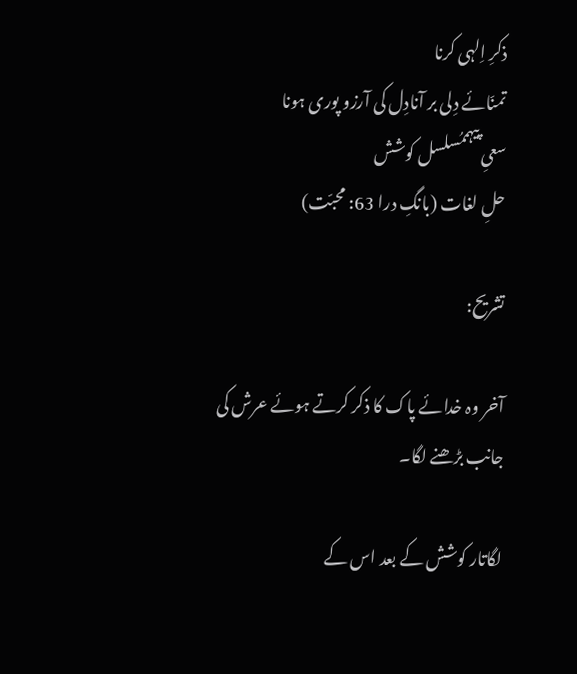ذکرِ اِلہی کرنا
تمنّائے دِلی بر آنادِل کی آرزو پوری ہونا
سعیِ پیہممُسلسل کوشش
حلِ لغات (بانگِ درا 63: محبّت)

تشریح:

آخر وہ خدائے پاک کا ذکر کرتے ہوئے عرش کی جانب بڑھنے لگا۔

لگاتار کوشش کے بعد اس کے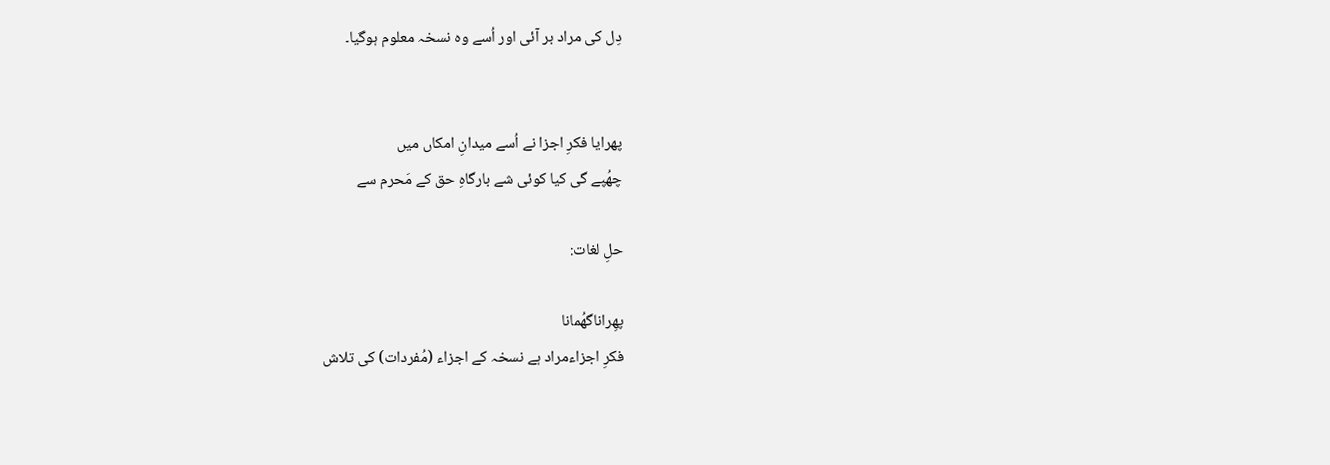دِل کی مراد بر آئی اور اُسے وہ نسخہ معلوم ہوگیا۔


پھرایا فکرِ اجزا نے اُسے میدانِ امکاں میں
چھُپے گی کیا کوئی شے بارگاہِ حق کے مَحرم سے

حلِ لغات:

پھِراناگھُمانا
فکرِ اجزاءمراد ہے نسخہ کے اجزاء (مُفردات) کی تلاش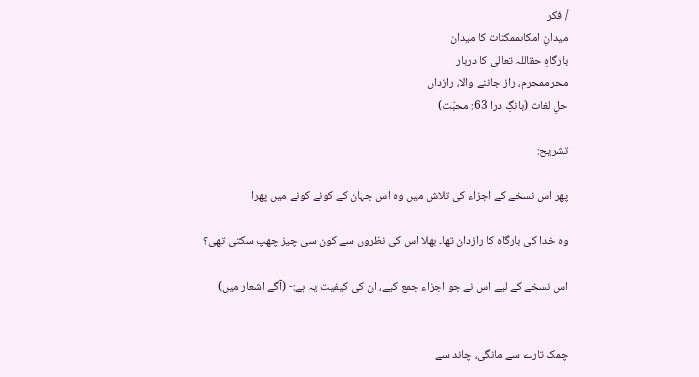/ فکر
میدانِ امکاںممکنات کا میدان
بارگاہِ حقاللہ تعالی کا دربار
محرممحرم، راز جاننے والا، رازداں
حلِ لغات (بانگِ درا 63: محبّت)

تشریح:

پھر اس نسخے کے اجزاء کی تلاش میں وہ اس جہان کے کونے کونے میں پھرا

وہ خدا کی بارگاہ کا رازدان تھا۔ بھلا اس کی نظروں سے کون سی چیز چھپ سکتی تھی؟

اس نسخے کے لیے اس نے جو اجزاء جمع کیے، ان کی کیفیت یہ ہے:- (آگے اشعار میں)


چمک تارے سے مانگی، چاند سے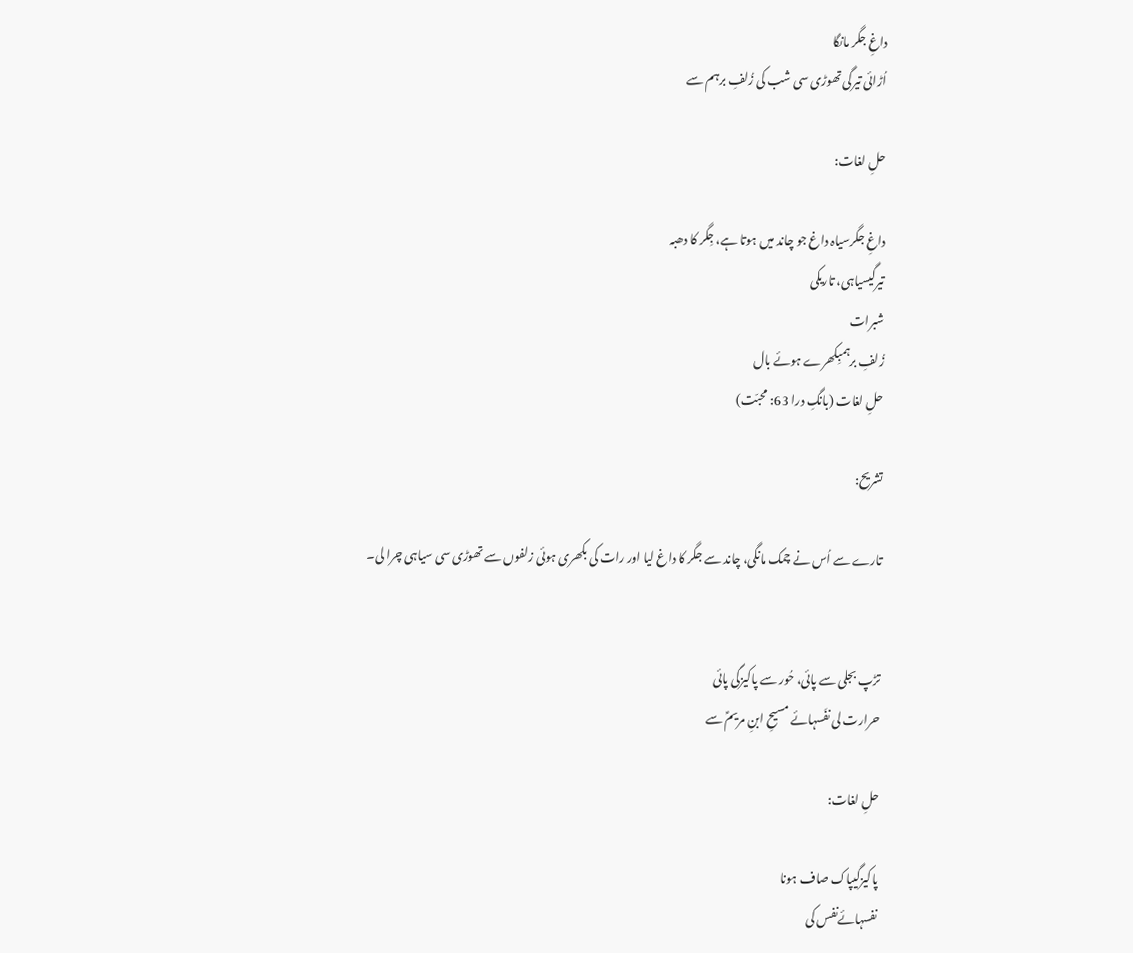داغِ جگر مانگا
اُڑائی تیرگی تھوڑی سی شب کی زُلفِ برہم سے

حلِ لغات:

داغِ جگرسیاہ داغ جو چاند میں ہوتا ہے، جِگر کا دھبہ
تیرگیسیاہی، تاریکی
شبرات
زُلفِ برہمبِکھرے ہوئے بال
حلِ لغات (بانگِ درا 63: محبّت)

تشریح:

تارے سے اُس نے چمک مانگی، چاند سے جگر کا داغ لیا اور رات کی بکھری ہوئی زلفوں سے تھوڑی سی سیاہی چرا لی۔


تڑپ بجلی سے پائی، حُور سے پاکیزگی پائی
حرارت لی نفَسہائے مسیحِ ابنِ مریمؑ سے

حلِ لغات:

پاکیزگیپاک صاف ہونا
نفسہائےنفس کی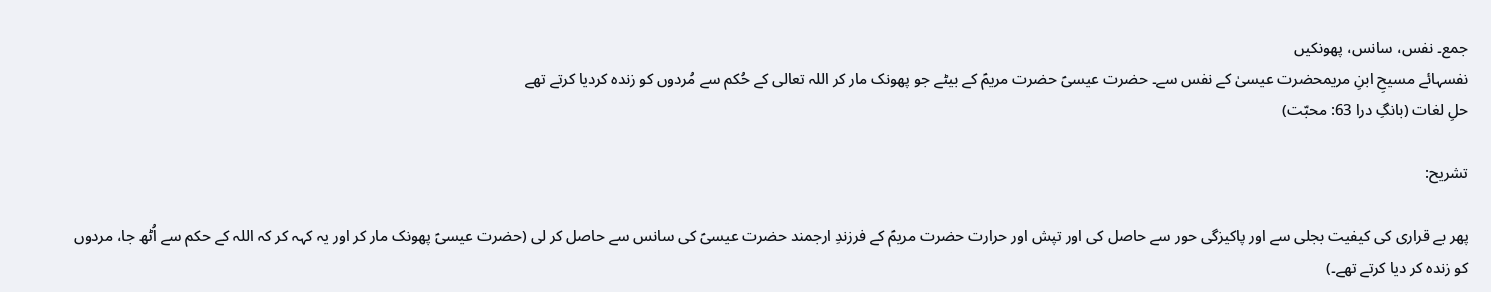جمع۔ نفس، سانس، پھونکیں
نفسہائے مسیحِ ابنِ مریمحضرت عیسیٰ کے نفس سے۔ حضرت عیسیؑ حضرت مریمؑ کے بیٹے جو پھونک مار کر اللہ تعالی کے حُکم سے مُردوں کو زندہ کردیا کرتے تھے
حلِ لغات (بانگِ درا 63: محبّت)

تشریح:

پھر بے قراری کی کیفیت بجلی سے اور پاکیزگی حور سے حاصل کی اور تپش اور حرارت حضرت مریمؑ کے فرزندِ ارجمند حضرت عیسیؑ کی سانس سے حاصل کر لی (حضرت عیسیؑ پھونک مار کر اور یہ کہہ کر کہ اللہ کے حکم سے اُٹھ جا، مردوں کو زندہ کر دیا کرتے تھے۔)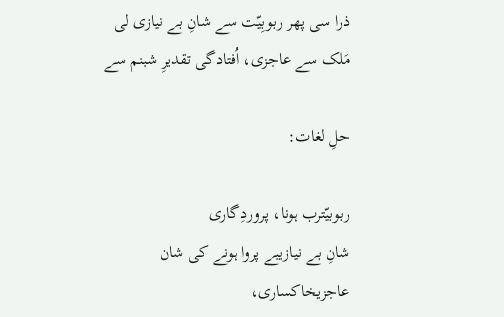ذرا سی پھر ربوبِیّت سے شانِ بے نیازی لی
مَلک سے عاجزی، اُفتادگی تقدیرِ شبنم سے

حلِ لغات:

ربوبیّترب ہونا، پروردِگاری
شانِ بے نیازیبے پروا ہونے کی شان
عاجزیخاکساری،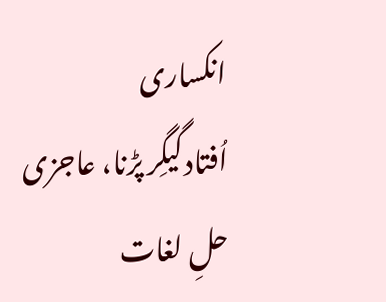انکساری
اُفتادگیگِر پڑنا، عاجزی
حلِ لغات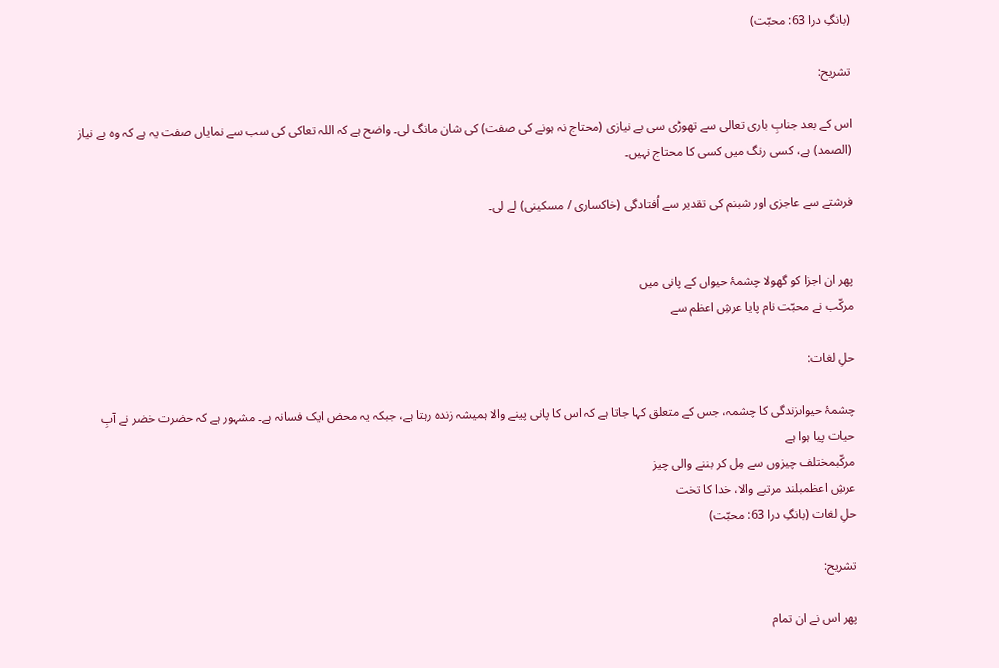(بانگِ درا 63: محبّت)

تشریح:

اس کے بعد جنابِ باری تعالی سے تھوڑی سی بے نیازی (محتاج نہ ہونے کی صفت) کی شان مانگ لی۔ واضح ہے کہ اللہ تعاکی کی سب سے نمایاں صفت یہ ہے کہ وہ بے نیاز (الصمد) ہے، کسی رنگ میں کسی کا محتاج نہیں۔

فرشتے سے عاجزی اور شبنم کی تقدیر سے اُفتادگی (خاکساری / مسکینی) لے لی۔


پھر ان اجزا کو گھولا چشمۂ حیواں کے پانی میں
مرکّب نے محبّت نام پایا عرشِ اعظم سے

حلِ لغات:

چشمۂ حیواںزندگی کا چشمہ، جس کے متعلق کہا جاتا ہے کہ اس کا پانی پینے والا ہمیشہ زندہ رہتا ہے، جبکہ یہ محض ایک فسانہ ہے۔ مشہور ہے کہ حضرت خضر نے آبِ حیات پیا ہوا ہے
مرکّبمختلف چیزوں سے مِل کر بننے والی چیز
عرشِ اعظمبلند مرتبے والا، خدا کا تخت
حلِ لغات (بانگِ درا 63: محبّت)

تشریح:

پھر اس نے ان تمام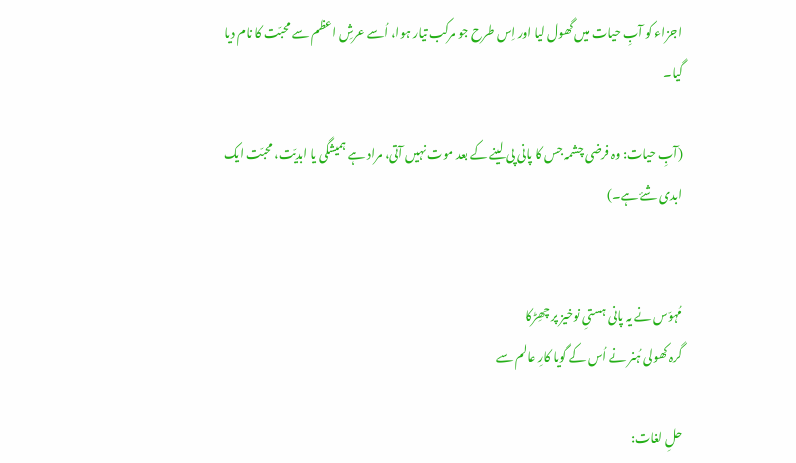اجزاء کو آبِ حیات میں گھول لیا اور اِس طرح جو مرکب تیار ہوا، اُسے عرشِ اعظم سے محبّت کا نام دیا گیا۔

(آبِ حیات: وہ فرضی چشمہ جس کا پانی پی لینے کے بعد موت نہیں آتی، مراد ہے ہمیشگی یا ابدیّت، محبّت ایک ابدی شۓ ہے۔)


مُہوّس نے یہ پانی ہستیِ نوخیز پر چھِڑکا
گرہ کھولی ہُنر نے اُس کے گویا کارِ عالم سے

حلِ لغات: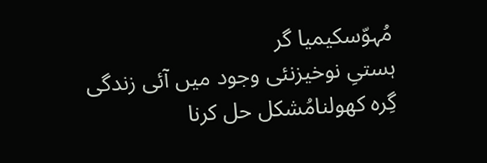مُہوّسکیمیا گر
ہستیِ نوخیزنئی وجود میں آئی زندگی
گِرہ کھولنامُشکل حل کرنا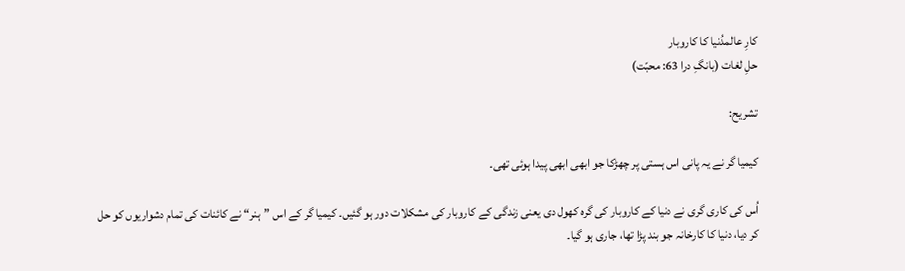کارِ عالمدُنیا کا کاروبار
حلِ لغات (بانگِ درا 63: محبّت)

تشریح:

کیمیا گر نے یہ پانی اس ہستی پر چھڑکا جو ابھی ابھی پیدا ہوئی تھی۔

اُس کی کاری گری نے دنیا کے کاروبار کی گرہ کھول دی یعنی زندگی کے کاروبار کی مشکلات دور ہو گئیں۔ کیمیا گر کے اس ”ہنر“ نے کائنات کی تمام دشواریوں کو حل کر دیا، دنیا کا کارخانہ جو بند پڑا تھا، جاری ہو گیا۔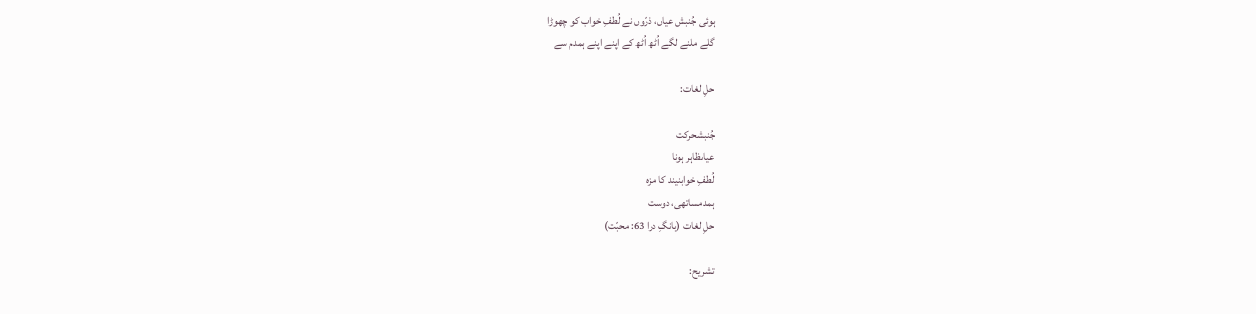ہوئی جُنبش عیاں، ذرّوں نے لُطفِ خواب کو چھوڑا
گلے ملنے لگے اُٹھ اُٹھ کے اپنے اپنے ہمدم سے

حلِ لغات:

جُنبشحرکت
عیاںظاہر ہونا
لُطفِ خوابنیند کا مزہ
ہمدمساتھی، دوست
حلِ لغات (بانگِ درا 63: محبّت)

تشریح: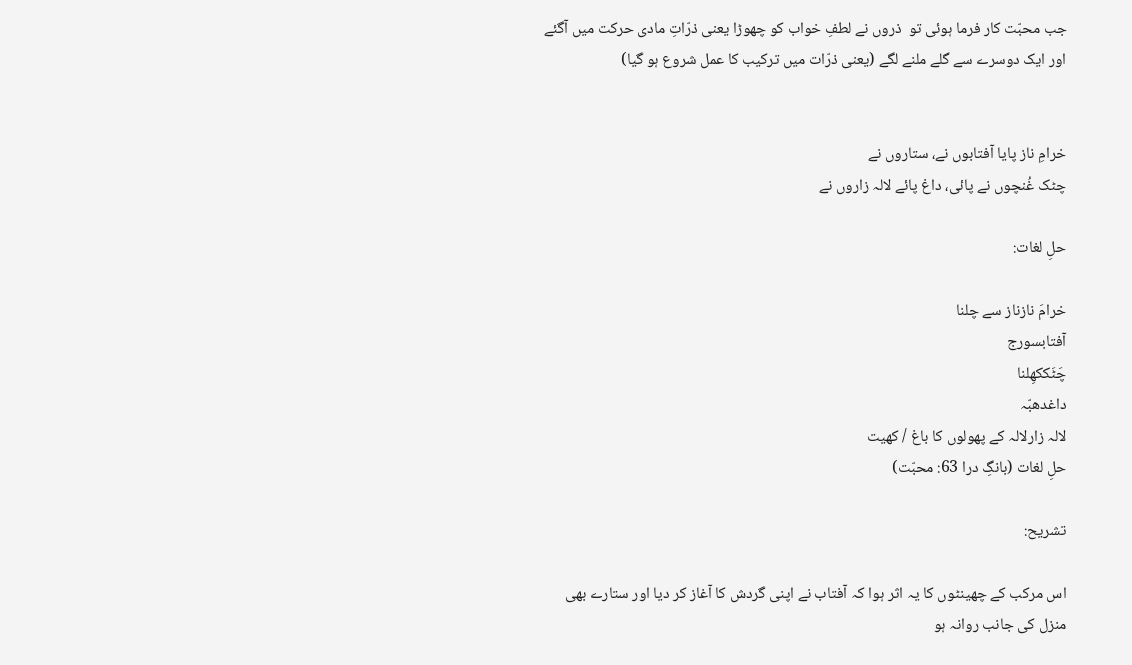جب محبّت کار فرما ہوئی تو  ذروں نے لطفِ خواب کو چھوڑا یعنی ذرّاتِ مادی حرکت میں آگئے اور ایک دوسرے سے گلے ملنے لگے (یعنی ذرّات میں ترکیب کا عمل شروع ہو گیا)


خرامِ ناز پایا آفتابوں نے، ستاروں نے
چٹک غُنچوں نے پائی، داغ پائے لالہ زاروں نے

حلِ لغات:

خرامَ نازناز سے چلنا
آفتابسورج
چَٹَککھِلنا
داغدھبّہ
لالہ زارلالہ کے پھولوں کا باغ / کھیت
حلِ لغات (بانگِ درا 63: محبّت)

تشریح:

اس مرکب کے چھینٹوں کا یہ اثر ہوا کہ آفتاب نے اپنی گردش کا آغاز کر دیا اور ستارے بھی منزل کی جانب روانہ ہو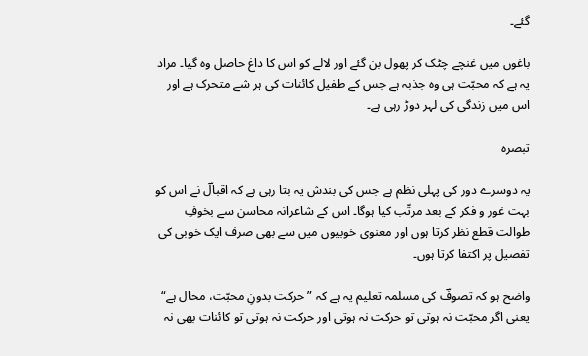گئے۔

باغوں میں غنچے چٹک کر پھول بن گئے اور لالے کو اس کا داغ حاصل وہ گیا۔ مراد یہ ہے کہ محبّت ہی وہ جذبہ ہے جس کے طفیل کائنات کی ہر شے متحرک ہے اور اس میں زندگی کی لہر دوڑ رہی ہے۔

تبصرہ

یہ دوسرے دور کی پہلی نظم ہے جس کی بندش یہ بتا رہی ہے کہ اقبالؔ نے اس کو بہت غور و فکر کے بعد مرتّب کیا ہوگا۔ اس کے شاعرانہ محاسن سے بخوفِ طوالت قطع نظر کرتا ہوں اور معنوی خوبیوں میں سے بھی صرف ایک خوبی کی تفصیل پر اکتفا کرتا ہوں۔

واضح ہو کہ تصوفؔ کی مسلمہ تعلیم یہ ہے کہ ”حرکت بدونِ محبّت، محال ہے“ یعنی اگر محبّت نہ ہوتی تو حرکت نہ ہوتی اور حرکت نہ ہوتی تو کائنات بھی نہ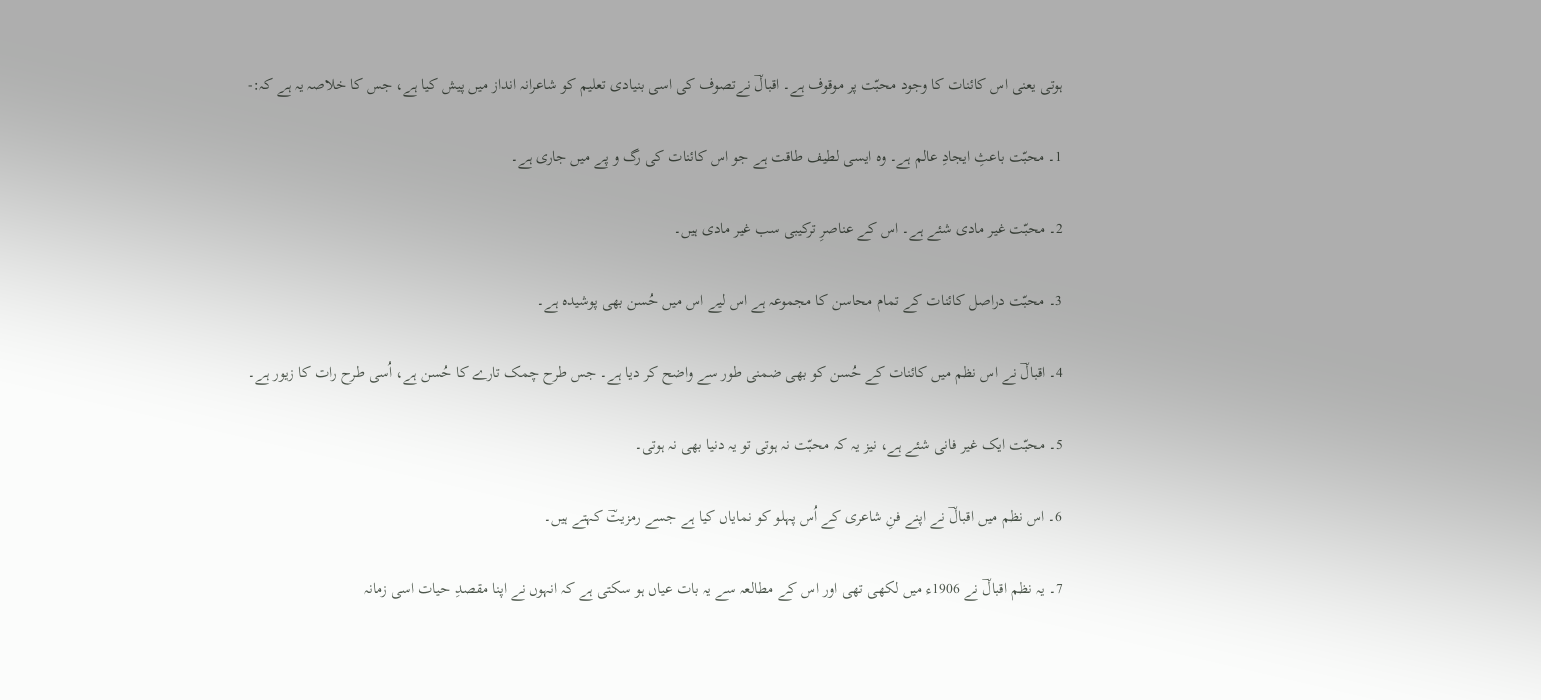ہوتی یعنی اس کائنات کا وجود محبّت پر موقوف ہے۔ اقبالؔ نےتصوف کی اسی بنیادی تعلیم کو شاعرانہ انداز میں پیش کیا ہے، جس کا خلاصہ یہ ہے کہ:-

1۔ محبّت باعثِ ایجادِ عالم ہے۔ وہ ایسی لطیف طاقت ہے جو اس کائنات کی رگ و پے میں جاری ہے۔

2۔ محبّت غیر مادی شئے ہے۔ اس کے عناصرِ ترکیبی سب غیر مادی ہیں۔

3۔ محبّت دراصل کائنات کے تمام محاسن کا مجموعہ ہے اس لیے اس میں حُسن بھی پوشیدہ ہے۔

4۔ اقبالؔ نے اس نظم میں کائنات کے حُسن کو بھی ضمنی طور سے واضح کر دیا ہے۔ جس طرح چمک تارے کا حُسن ہے، اُسی طرح رات کا زیور ہے۔

5۔ محبّت ایک غیر فانی شئے ہے، نیز یہ کہ محبّت نہ ہوتی تو یہ دنیا بھی نہ ہوتی۔

6۔ اس نظم میں اقبالؔ نے اپنے فنِ شاعری کے اُس پہلو کو نمایاں کیا ہے جسے رمزیتؔ کہتے ہیں۔

7۔ یہ نظم اقبالؔ نے 1906ء میں لکھی تھی اور اس کے مطالعہ سے یہ بات عیاں ہو سکتی ہے کہ انہوں نے اپنا مقصدِ حیات اسی زمانہ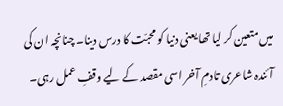میں متعین کر لیا تھا یعنی دنیا کو محبّت کا درس دینا۔ چنانچہ ان کی آئندہ شاعری تادمِ آخر اسی مقصد کے لیے وقفِ عمل رہی۔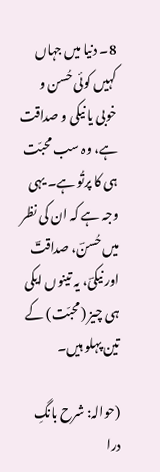8۔ دنیا میں جہاں کہیں کوئی حُسن و خوبی یا نیکی و صداقت ہے، وہ سب محبّت ہی کا پرتُو ہے۔ یہی وجہ ہے کہ ان کی نظر میں حُسنؔ، صداقتؔ اور نیکیؔ، یہ تینوں ایکی ہی چیز (محبّت) کے تین پہلو ہیں۔

(حوالہ: شرح بانگِ درا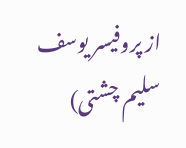از پروفیسر یوسف سلیم چشتی)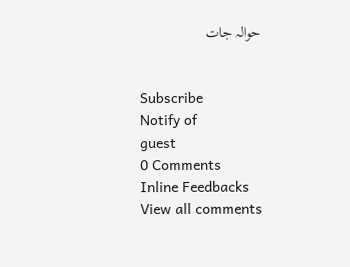حوالہ جات


Subscribe
Notify of
guest
0 Comments
Inline Feedbacks
View all comments